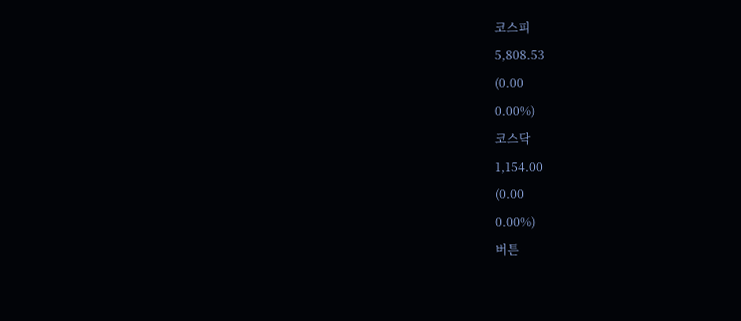코스피
5,808.53
(0.00
0.00%)
코스닥
1,154.00
(0.00
0.00%)
버튼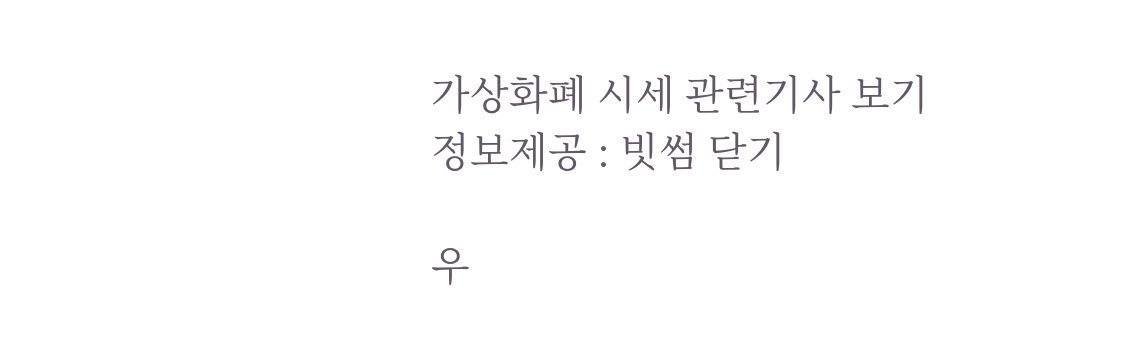가상화폐 시세 관련기사 보기
정보제공 : 빗썸 닫기

우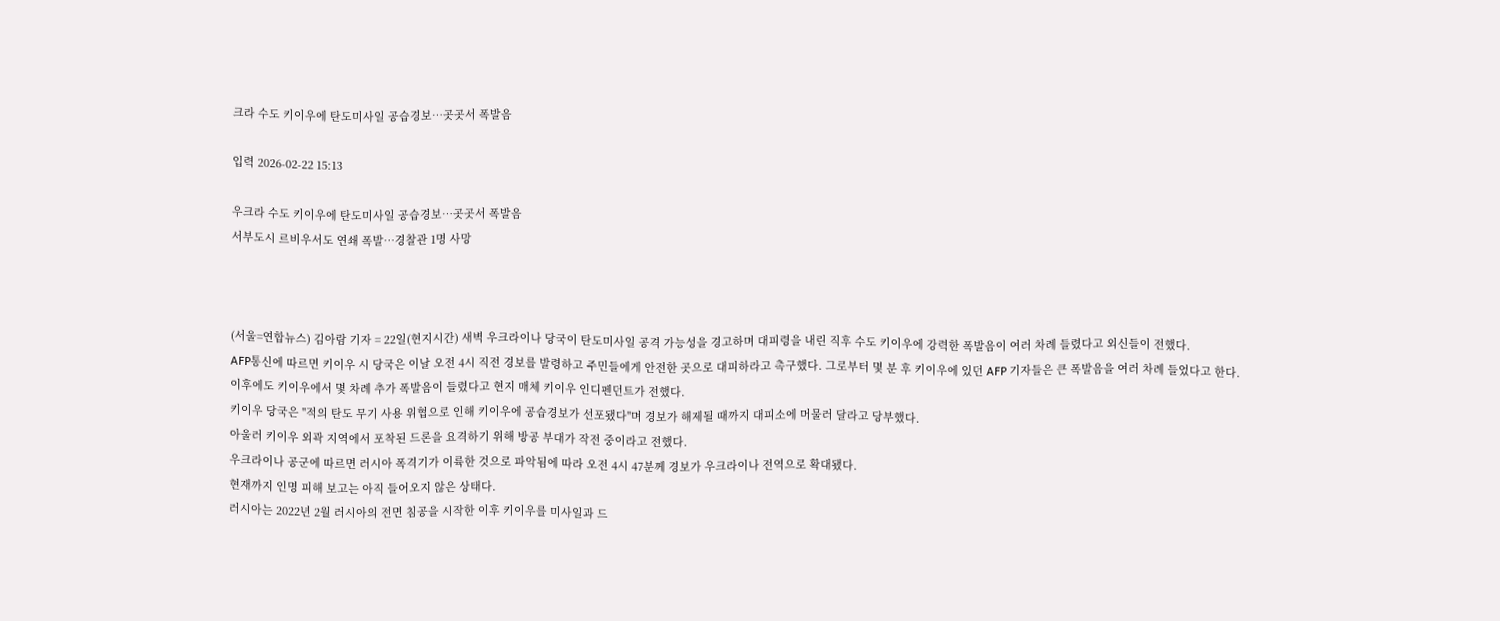크라 수도 키이우에 탄도미사일 공습경보…곳곳서 폭발음

입력 2026-02-22 15:13

우크라 수도 키이우에 탄도미사일 공습경보…곳곳서 폭발음
서부도시 르비우서도 연쇄 폭발…경찰관 1명 사망



(서울=연합뉴스) 김아람 기자 = 22일(현지시간) 새벽 우크라이나 당국이 탄도미사일 공격 가능성을 경고하며 대피령을 내린 직후 수도 키이우에 강력한 폭발음이 여러 차례 들렸다고 외신들이 전했다.
AFP통신에 따르면 키이우 시 당국은 이날 오전 4시 직전 경보를 발령하고 주민들에게 안전한 곳으로 대피하라고 촉구했다. 그로부터 몇 분 후 키이우에 있던 AFP 기자들은 큰 폭발음을 여러 차례 들었다고 한다.
이후에도 키이우에서 몇 차례 추가 폭발음이 들렸다고 현지 매체 키이우 인디펜던트가 전했다.
키이우 당국은 "적의 탄도 무기 사용 위협으로 인해 키이우에 공습경보가 선포됐다"며 경보가 해제될 때까지 대피소에 머물러 달라고 당부했다.
아울러 키이우 외곽 지역에서 포착된 드론을 요격하기 위해 방공 부대가 작전 중이라고 전했다.
우크라이나 공군에 따르면 러시아 폭격기가 이륙한 것으로 파악됨에 따라 오전 4시 47분께 경보가 우크라이나 전역으로 확대됐다.
현재까지 인명 피해 보고는 아직 들어오지 않은 상태다.
러시아는 2022년 2월 러시아의 전면 침공을 시작한 이후 키이우를 미사일과 드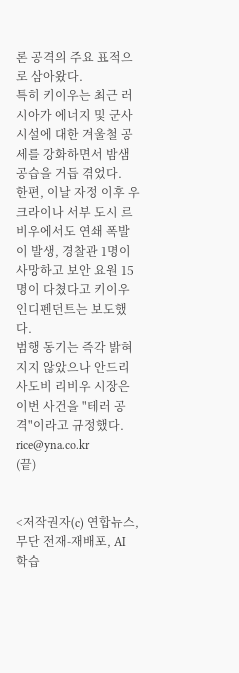론 공격의 주요 표적으로 삼아왔다.
특히 키이우는 최근 러시아가 에너지 및 군사 시설에 대한 겨울철 공세를 강화하면서 밤샘 공습을 거듭 겪었다.
한편, 이날 자정 이후 우크라이나 서부 도시 르비우에서도 연쇄 폭발이 발생, 경찰관 1명이 사망하고 보안 요원 15명이 다쳤다고 키이우 인디펜던트는 보도했다.
범행 동기는 즉각 밝혀지지 않았으나 안드리 사도비 리비우 시장은 이번 사건을 "테러 공격"이라고 규정했다.
rice@yna.co.kr
(끝)


<저작권자(c) 연합뉴스, 무단 전재-재배포, AI 학습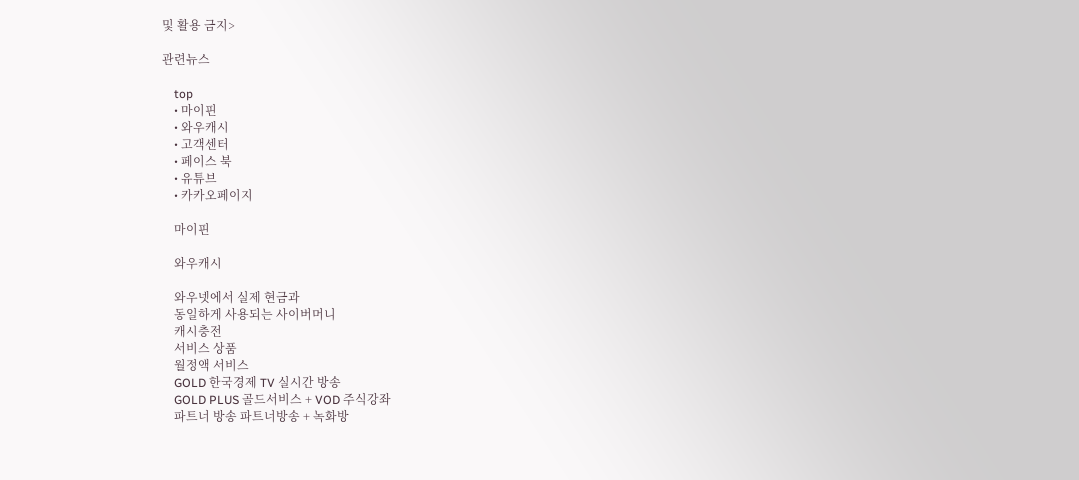및 활용 금지>

관련뉴스

    top
    • 마이핀
    • 와우캐시
    • 고객센터
    • 페이스 북
    • 유튜브
    • 카카오페이지

    마이핀

    와우캐시

    와우넷에서 실제 현금과
    동일하게 사용되는 사이버머니
    캐시충전
    서비스 상품
    월정액 서비스
    GOLD 한국경제 TV 실시간 방송
    GOLD PLUS 골드서비스 + VOD 주식강좌
    파트너 방송 파트너방송 + 녹화방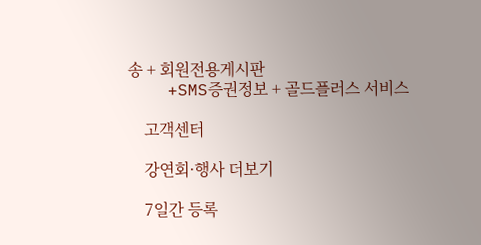송 + 회원전용게시판
    +SMS증권정보 + 골드플러스 서비스

    고객센터

    강연회·행사 더보기

    7일간 등록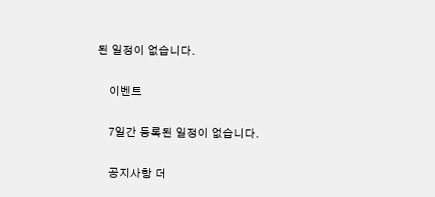된 일정이 없습니다.

    이벤트

    7일간 등록된 일정이 없습니다.

    공지사항 더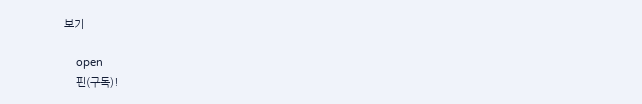보기

    open
    핀(구독)!